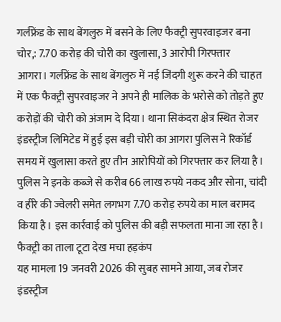गर्लफ्रेंड के साथ बेंगलुरु में बसने के लिए फैक्ट्री सुपरवाइजर बना चोर,: 7.70 करोड़ की चोरी का खुलासा, 3 आरोपी गिरफ्तार
आगरा। गर्लफ्रेंड के साथ बेंगलुरु में नई जिंदगी शुरू करने की चाहत में एक फैक्ट्री सुपरवाइजर ने अपने ही मालिक के भरोसे को तोड़ते हुए करोड़ों की चोरी को अंजाम दे दिया। थाना सिकंदरा क्षेत्र स्थित रोजर इंडस्ट्रीज लिमिटेड में हुई इस बड़ी चोरी का आगरा पुलिस ने रिकॉर्ड समय में खुलासा करते हुए तीन आरोपियों को गिरफ्तार कर लिया है। पुलिस ने इनके कब्जे से करीब 66 लाख रुपये नकद और सोना, चांदी व हीरे की ज्वेलरी समेत लगभग 7.70 करोड़ रुपये का माल बरामद किया है। इस कार्रवाई को पुलिस की बड़ी सफलता माना जा रहा है।
फैक्ट्री का ताला टूटा देख मचा हड़कंप
यह मामला 19 जनवरी 2026 की सुबह सामने आया, जब रोजर इंडस्ट्रीज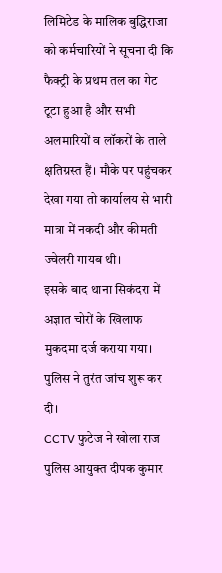लिमिटेड के मालिक बुद्धिराजा को कर्मचारियों ने सूचना दी कि फैक्ट्री के प्रथम तल का गेट टूटा हुआ है और सभी अलमारियों व लॉकरों के ताले क्षतिग्रस्त हैं। मौके पर पहुंचकर देखा गया तो कार्यालय से भारी मात्रा में नकदी और कीमती ज्वेलरी गायब थी।
इसके बाद थाना सिकंदरा में अज्ञात चोरों के खिलाफ मुकदमा दर्ज कराया गया। पुलिस ने तुरंत जांच शुरू कर दी।
CCTV फुटेज ने खोला राज
पुलिस आयुक्त दीपक कुमार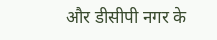और डीसीपी नगर के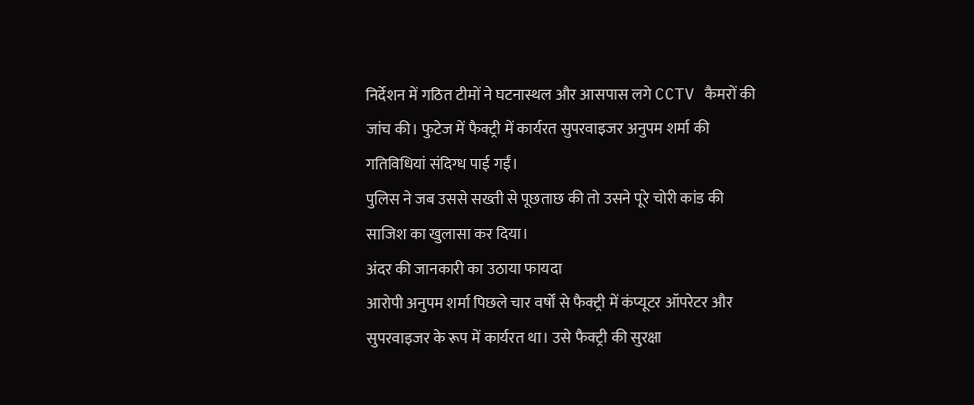निर्देशन में गठित टीमों ने घटनास्थल और आसपास लगे CCTV कैमरों की जांच की। फुटेज में फैक्ट्री में कार्यरत सुपरवाइजर अनुपम शर्मा की गतिविधियां संदिग्ध पाई गईं।
पुलिस ने जब उससे सख्ती से पूछताछ की तो उसने पूरे चोरी कांड की साजिश का खुलासा कर दिया।
अंदर की जानकारी का उठाया फायदा
आरोपी अनुपम शर्मा पिछले चार वर्षों से फैक्ट्री में कंप्यूटर ऑपरेटर और सुपरवाइजर के रूप में कार्यरत था। उसे फैक्ट्री की सुरक्षा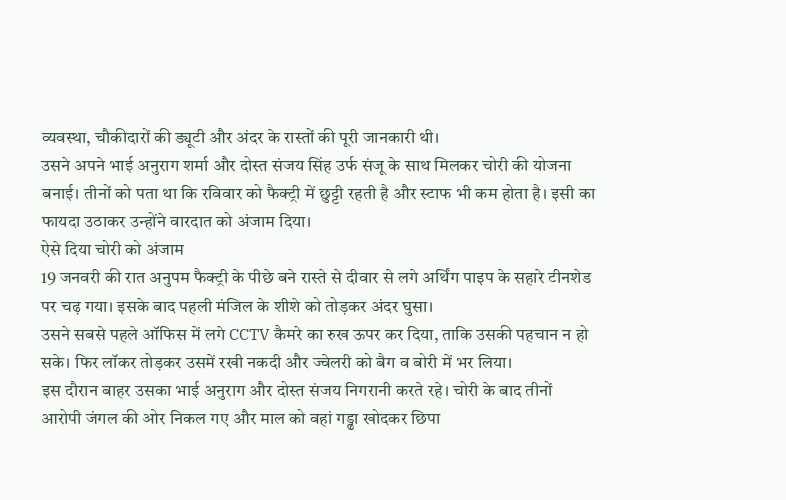व्यवस्था, चौकीदारों की ड्यूटी और अंदर के रास्तों की पूरी जानकारी थी।
उसने अपने भाई अनुराग शर्मा और दोस्त संजय सिंह उर्फ संजू के साथ मिलकर चोरी की योजना बनाई। तीनों को पता था कि रविवार को फैक्ट्री में छुट्टी रहती है और स्टाफ भी कम होता है। इसी का फायदा उठाकर उन्होंने वारदात को अंजाम दिया।
ऐसे दिया चोरी को अंजाम
19 जनवरी की रात अनुपम फैक्ट्री के पीछे बने रास्ते से दीवार से लगे अर्थिंग पाइप के सहारे टीनशेड पर चढ़ गया। इसके बाद पहली मंजिल के शीशे को तोड़कर अंदर घुसा।
उसने सबसे पहले ऑफिस में लगे CCTV कैमरे का रुख ऊपर कर दिया, ताकि उसकी पहचान न हो सके। फिर लॉकर तोड़कर उसमें रखी नकदी और ज्वेलरी को बैग व बोरी में भर लिया।
इस दौरान बाहर उसका भाई अनुराग और दोस्त संजय निगरानी करते रहे। चोरी के बाद तीनों आरोपी जंगल की ओर निकल गए और माल को वहां गड्ढा खोदकर छिपा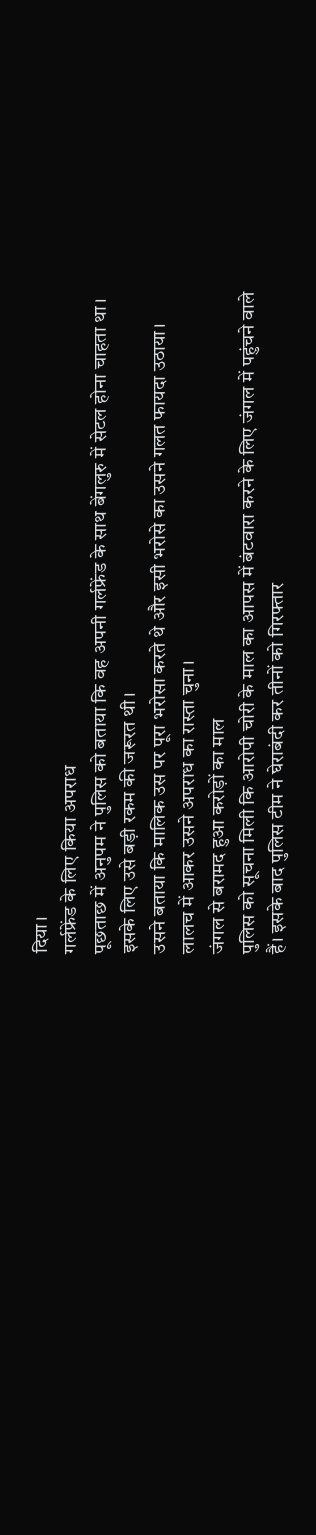दिया।
गर्लफ्रेंड के लिए किया अपराध
पूछताछ में अनुपम ने पुलिस को बताया कि वह अपनी गर्लफ्रेंड के साथ बेंगलुरु में सेटल होना चाहता था। इसके लिए उसे बड़ी रकम की जरूरत थी।
उसने बताया कि मालिक उस पर पूरा भरोसा करते थे और इसी भरोसे का उसने गलत फायदा उठाया। लालच में आकर उसने अपराध का रास्ता चुना।
जंगल से बरामद हुआ करोड़ों का माल
पुलिस को सूचना मिली कि आरोपी चोरी के माल का आपस में बंटवारा करने के लिए जंगल में पहुंचने वाले हैं। इसके बाद पुलिस टीम ने घेराबंदी कर तीनों को गिरफ्तार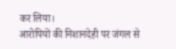कर लिया।
आरोपियों की निशानदेही पर जंगल से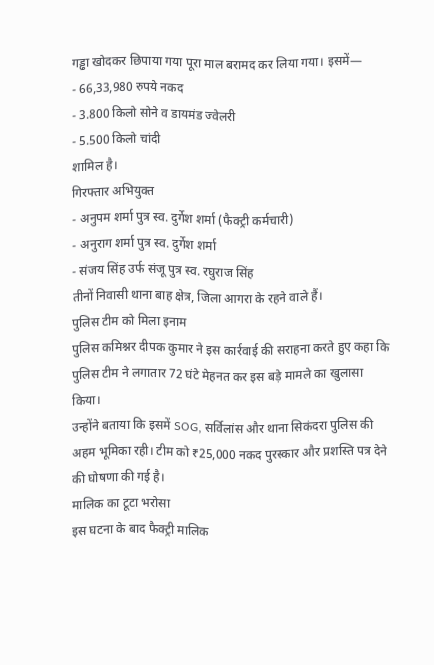गड्ढा खोदकर छिपाया गया पूरा माल बरामद कर लिया गया। इसमें—
- 66,33,980 रुपये नकद
- 3.800 किलो सोने व डायमंड ज्वेलरी
- 5.500 किलो चांदी
शामिल है।
गिरफ्तार अभियुक्त
- अनुपम शर्मा पुत्र स्व. दुर्गेश शर्मा (फैक्ट्री कर्मचारी)
- अनुराग शर्मा पुत्र स्व. दुर्गेश शर्मा
- संजय सिंह उर्फ संजू पुत्र स्व. रघुराज सिंह
तीनों निवासी थाना बाह क्षेत्र, जिला आगरा के रहने वाले हैं।
पुलिस टीम को मिला इनाम
पुलिस कमिश्नर दीपक कुमार ने इस कार्रवाई की सराहना करते हुए कहा कि पुलिस टीम ने लगातार 72 घंटे मेहनत कर इस बड़े मामले का खुलासा किया।
उन्होंने बताया कि इसमें SOG, सर्विलांस और थाना सिकंदरा पुलिस की अहम भूमिका रही। टीम को ₹25,000 नकद पुरस्कार और प्रशस्ति पत्र देने की घोषणा की गई है।
मालिक का टूटा भरोसा
इस घटना के बाद फैक्ट्री मालिक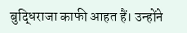बुद्धिराजा काफी आहत हैं। उन्होंने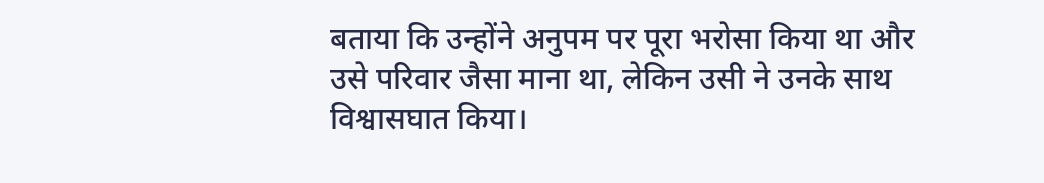बताया कि उन्होंने अनुपम पर पूरा भरोसा किया था और उसे परिवार जैसा माना था, लेकिन उसी ने उनके साथ विश्वासघात किया।